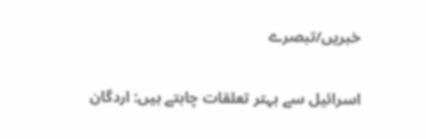خبریں/تبصرے

اسرائیل سے بہتر تعلقات چاہتے ہیں: اردگان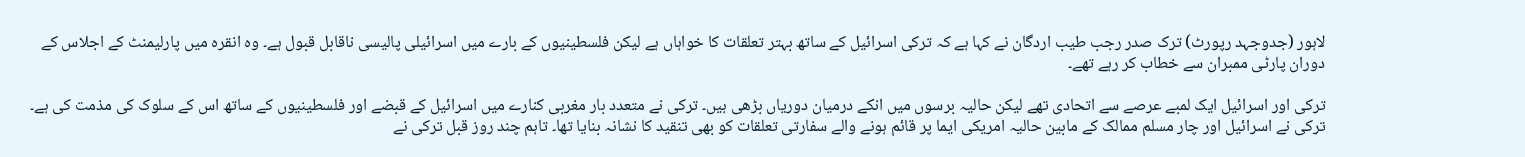لاہور (جدوجہد رپورٹ) ترک صدر رجب طیب اردگان نے کہا ہے کہ ترکی اسرائیل کے ساتھ بہتر تعلقات کا خواہاں ہے لیکن فلسطینیوں کے بارے میں اسرائیلی پالیسی ناقابل قبول ہے۔ وہ انقرہ میں پارلیمنٹ کے اجلاس کے دوران پارٹی ممبران سے خطاب کر رہے تھے۔

ترکی اور اسرائیل ایک لمبے عرصے سے اتحادی تھے لیکن حالیہ برسوں میں انکے درمیان دوریاں بڑھی ہیں۔ ترکی نے متعدد بار مغربی کنارے میں اسرائیل کے قبضے اور فلسطینیوں کے ساتھ اس کے سلوک کی مذمت کی ہے۔ ترکی نے اسرائیل اور چار مسلم ممالک کے مابین حالیہ امریکی ایما پر قائم ہونے والے سفارتی تعلقات کو بھی تنقید کا نشانہ بنایا تھا۔ تاہم چند روز قبل ترکی نے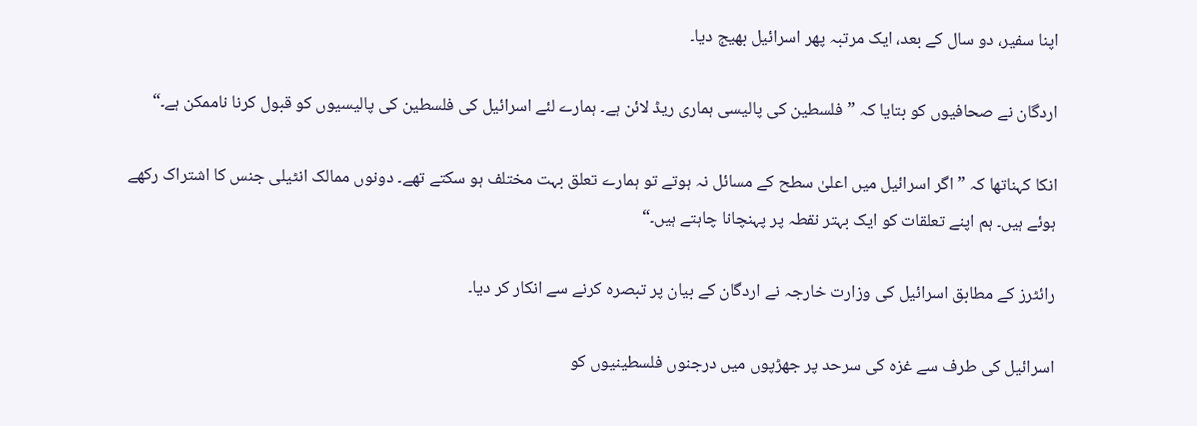اپنا سفیر، دو سال کے بعد، ایک مرتبہ پھر اسرائیل بھیج دیا۔

اردگان نے صحافیوں کو بتایا کہ ”فلسطین کی پالیسی ہماری ریڈ لائن ہے۔ ہمارے لئے اسرائیل کی فلسطین کی پالیسیوں کو قبول کرنا ناممکن ہے۔“

انکا کہناتھا کہ ”اگر اسرائیل میں اعلیٰ سطح کے مسائل نہ ہوتے تو ہمارے تعلق بہت مختلف ہو سکتے تھے۔ دونوں ممالک انٹیلی جنس کا اشتراک رکھے ہوئے ہیں۔ ہم اپنے تعلقات کو ایک بہتر نقطہ پر پہنچانا چاہتے ہیں۔“

رائٹرز کے مطابق اسرائیل کی وزارت خارجہ نے اردگان کے بیان پر تبصرہ کرنے سے انکار کر دیا۔

اسرائیل کی طرف سے غزہ کی سرحد پر جھڑپوں میں درجنوں فلسطینیوں کو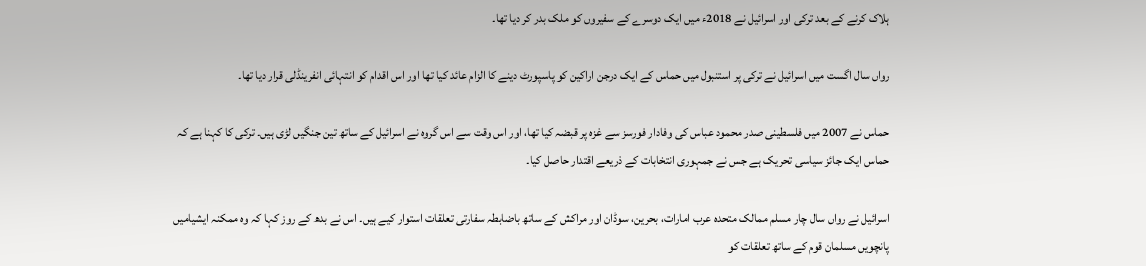ہلاک کرنے کے بعد ترکی اور اسرائیل نے 2018ء میں ایک دوسرے کے سفیروں کو ملک بدر کر دیا تھا۔

رواں سال اگست میں اسرائیل نے ترکی پر استنبول میں حماس کے ایک درجن اراکین کو پاسپورٹ دینے کا الزام عائد کیا تھا اور اس اقدام کو انتہائی انفرینڈلی قرار دیا تھا۔

حماس نے 2007 میں فلسطینی صدر محمود عباس کی وفادار فورسز سے غزہ پر قبضہ کیا تھا، اور اس وقت سے اس گروہ نے اسرائیل کے ساتھ تین جنگیں لڑی ہیں۔ ترکی کا کہنا ہے کہ حماس ایک جائز سیاسی تحریک ہے جس نے جمہوری انتخابات کے ذریعے اقتدار حاصل کیا۔

اسرائیل نے رواں سال چار مسلم ممالک متحدہ عرب امارات، بحرین، سوڈان اور مراکش کے ساتھ باضابطہ سفارتی تعلقات استوار کیے ہیں۔ اس نے بدھ کے روز کہا کہ وہ ممکنہ ایشیامیں پانچویں مسلمان قوم کے ساتھ تعلقات کو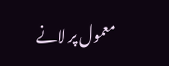معمول پر لانے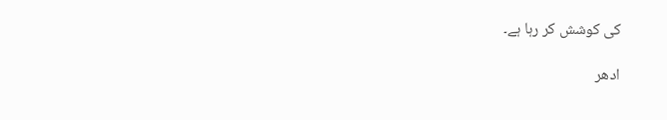کی کوشش کر رہا ہے۔

ادھر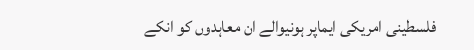فلسطینی امریکی ایماپر ہونیوالے ان معاہدوں کو انکے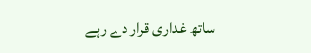ساتھ غداری قرار دے رہے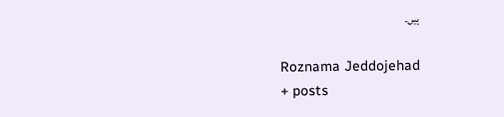ہیں۔

Roznama Jeddojehad
+ posts